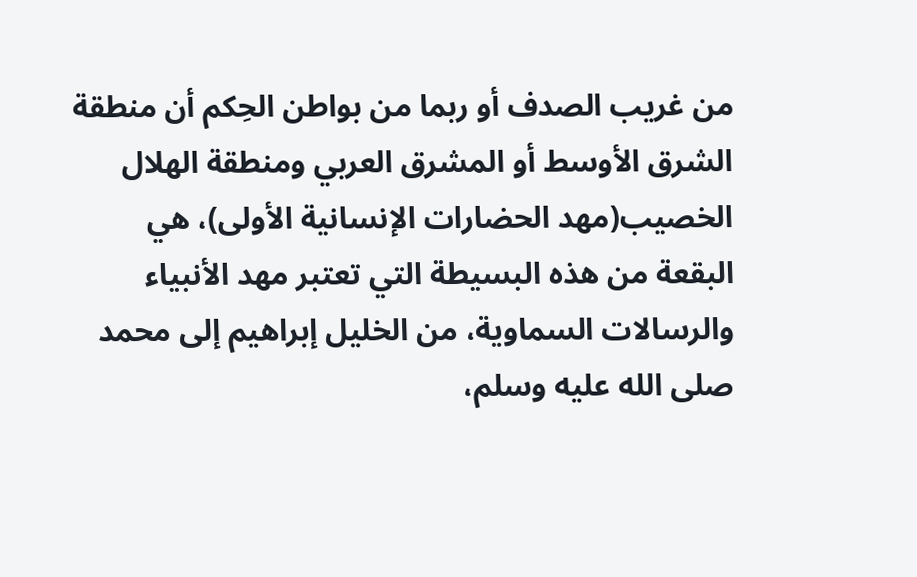من غريب الصدف أو ربما من بواطن الحِكم أن منطقة الشرق الأوسط أو المشرق العربي ومنطقة الهلال الخصيب(مهد الحضارات الإنسانية الأولى)، هي البقعة من هذه البسيطة التي تعتبر مهد الأنبياء والرسالات السماوية، من الخليل إبراهيم إلى محمد صلى الله عليه وسلم،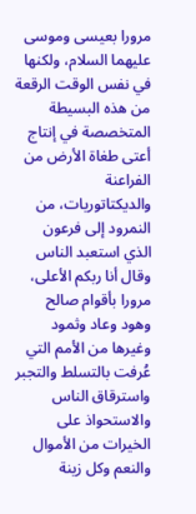مرورا بعيسى وموسى عليهما السلام، ولكنها في نفس الوقت الرقعة من هذه البسيطة المتخصصة في إنتاج أعتى طغاة الأرض من الفراعنة والديكتاتوريات، من النمرود إلى فرعون الذي استعبد الناس وقال أنا ربكم الأعلى، مرورا بأقوام صالح وهود وعاد وثمود وغيرها من الأمم التي عُرفت بالتسلط والتجبر واسترقاق الناس والاستحواذ على الخيرات من الأموال والنعم وكل زينة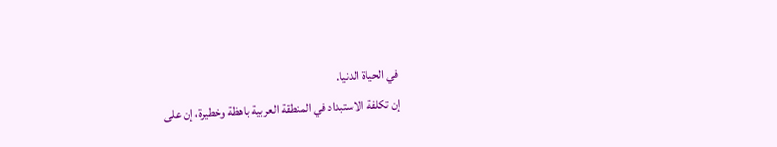في الحياة الدنيا.
إن تكلفة الاستبداد في المنطقة العربية باهظة وخطيرة، إن على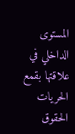المستوى الداخلي في علاقتها بقمع الحريات الحقوق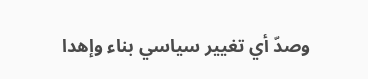وصدّ أي تغيير سياسي بناء وإهدا